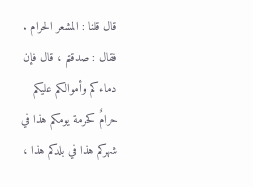قال قلنا : المشعر الحرام .
فقال : صدقتم ، قال فإن دماءكم وأموالكم عليكم حرامٌ كحرمة يومكم هذا في شهركم هذا في بلدكم هذا ،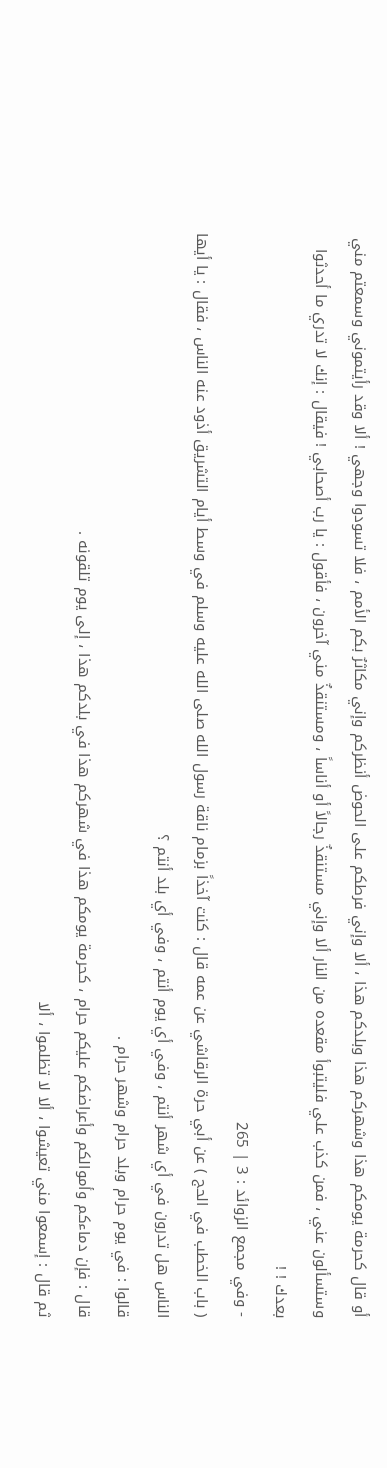أو قال كحرمة يومكم هذا وشهركم هذا وبلدكم هذا ، ألا وإني فرطكم على الحوض أنظركم وإني مكاثرٌ بكم الأمم ، فلا تسودوا وجهي ! ألا وقد رأيتموني وسمعتم مني وستسألون عني ، فمن كذب علي فليتبوأ مقعده من النار ألا وإني مستنقذٌ رجالاً أو أناساً ، ومستنقذٌ مني آخرون ، فأقول : يا رب أصحابي ! فيقال : إنك لا تدري ما أحدثوا بعدك ! !
- وفي مجمع الزوائد : 3 | 265
( باب الخطب في الحج ) عن أبي حرة الرقاشي عن عمه قال : كنت آخذاً بزمام ناقة رسول الله صلى الله عليه وسلم في وسط أيام التشريق أذود عنه الناس ، فقال : يا أيها الناس هل تدرون في أي شهر أنتم ، وفي أي يوم أنتم ، وفي أي بلد أنتم ؟
قالوا : في يوم حرام وبلد حرام وشهر حرام .
قال : فإن دماءكم وأموالكم وأعراضكم عليكم حرام ، كحرمة يومكم هذا في شهركم هذا في بلدكم هذا ، إلى يوم تلقونه .
ثم قال : إسمعوا مني تعيشوا ، ألا لا تظلموا ، ألا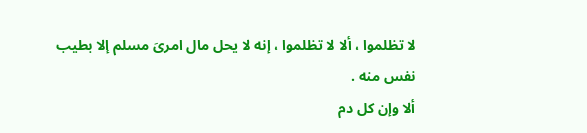لا تظلموا ، ألا لا تظلموا ، إنه لا يحل مال امرىَ مسلم إلا بطيب نفس منه .
ألا وإن كل دم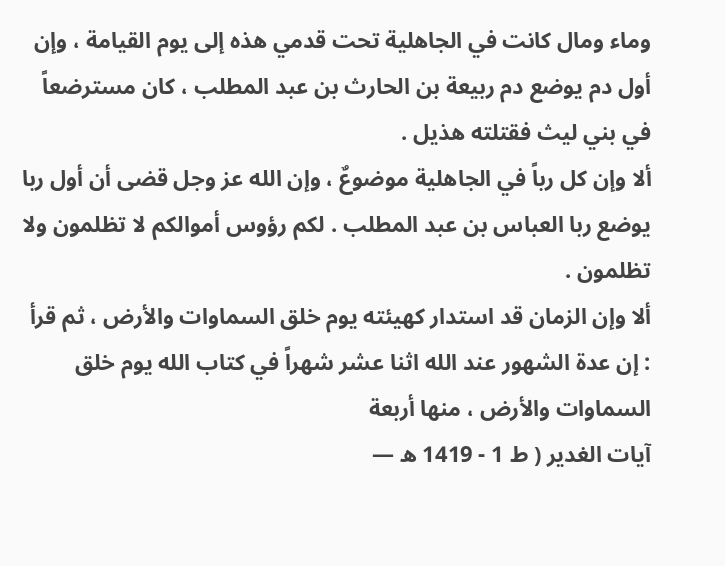وماء ومال كانت في الجاهلية تحت قدمي هذه إلى يوم القيامة ، وإن أول دم يوضع دم ربيعة بن الحارث بن عبد المطلب ، كان مسترضعاً في بني ليث فقتلته هذيل .
ألا وإن كل رباً في الجاهلية موضوعٌ ، وإن الله عز وجل قضى أن أول ربا يوضع ربا العباس بن عبد المطلب . لكم رؤوس أموالكم لا تظلمون ولا تظلمون .
ألا وإن الزمان قد استدار كهيئته يوم خلق السماوات والأرض ، ثم قرأ : إن عدة الشهور عند الله اثنا عشر شهراً في كتاب الله يوم خلق السماوات والأرض ، منها أربعة
آيات الغدير ( ط 1 - 1419 ه —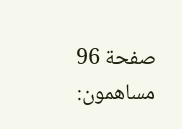صفحة 96
مساهمون: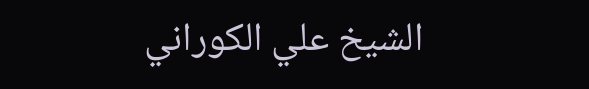الشيخ علي الكوراني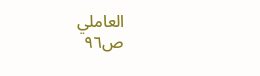العاملي
ص٩٦